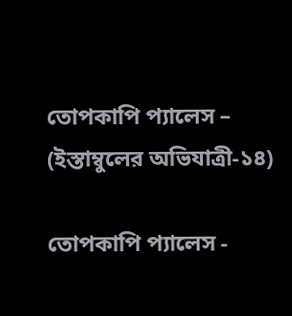তোপকাপি প্যালেস – (ইস্তাম্বুলের অভিযাত্রী-১৪)

তোপকাপি প্যালেস -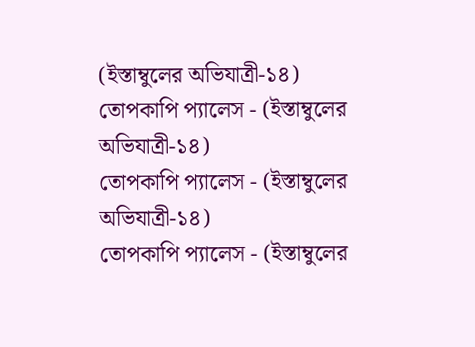(ইস্তাম্বুলের অভিযাত্রী-১৪)
তোপকাপি প্যালেস - (ইস্তাম্বুলের অভিযাত্রী-১৪)
তোপকাপি প্যালেস - (ইস্তাম্বুলের অভিযাত্রী-১৪)
তোপকাপি প্যালেস - (ইস্তাম্বুলের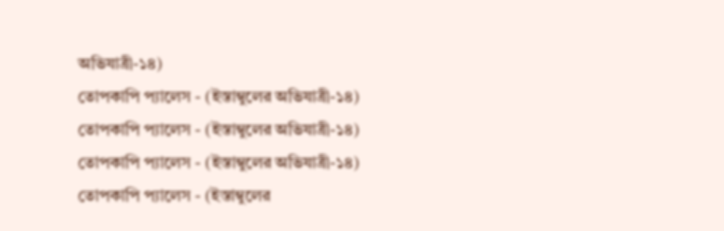অভিযাত্রী-১৪)
তোপকাপি প্যালেস - (ইস্তাম্বুলের অভিযাত্রী-১৪)
তোপকাপি প্যালেস - (ইস্তাম্বুলের অভিযাত্রী-১৪)
তোপকাপি প্যালেস - (ইস্তাম্বুলের অভিযাত্রী-১৪)
তোপকাপি প্যালেস - (ইস্তাম্বুলের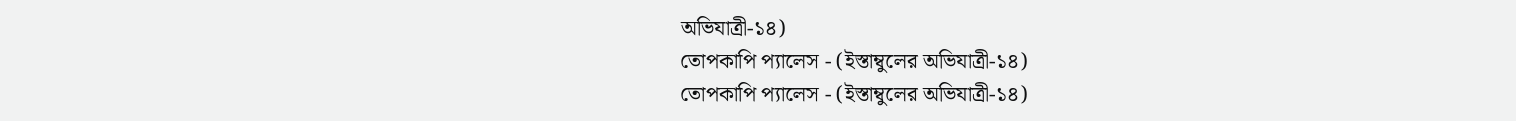অভিযাত্রী-১৪)
তোপকাপি প্যালেস - (ইস্তাম্বুলের অভিযাত্রী-১৪)
তোপকাপি প্যালেস - (ইস্তাম্বুলের অভিযাত্রী-১৪)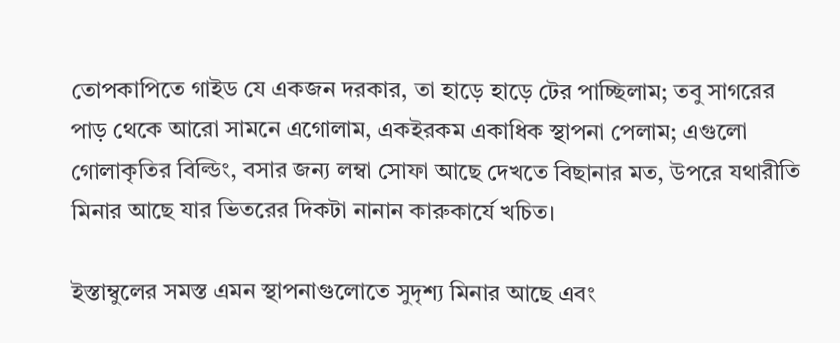তোপকাপিতে গাইড যে একজন দরকার, তা হাড়ে হাড়ে টের পাচ্ছিলাম; তবু সাগরের পাড় থেকে আরো সামনে এগোলাম, একইরকম একাধিক স্থাপনা পেলাম; এগুলো গোলাকৃতির বিল্ডিং, বসার জন্য লম্বা সোফা আছে দেখতে বিছানার মত, উপরে যথারীতি মিনার আছে যার ভিতরের দিকটা নানান কারুকার্যে খচিত।

ইস্তাম্বুলের সমস্ত এমন স্থাপনাগুলোতে সুদৃশ্য মিনার আছে এবং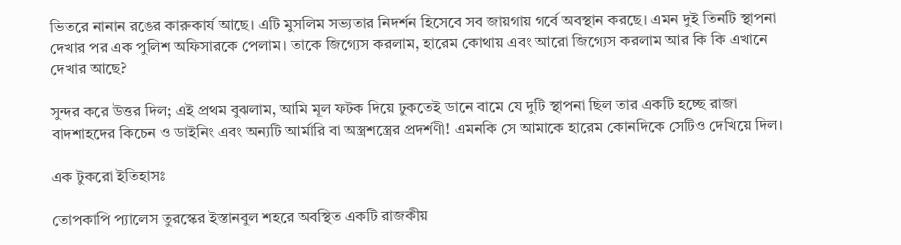ভিতরে নানান রঙের কারুকার্য আছে। এটি মুসলিম সভ্যতার নিদর্শন হিসেবে সব জায়গায় গর্বে অবস্থান করছে। এমন দুই তিনটি স্থাপনা দেখার পর এক পুলিশ অফিসারকে পেলাম। তাকে জিগ্যেস করলাম, হারেম কোথায় এবং আরো জিগ্যেস করলাম আর কি কি এখানে দেখার আছে?

সুন্দর করে উত্তর দিল; এই প্রথম বুঝলাম, আমি মূল ফটক দিয়ে ঢুকতেই ডানে বামে যে দুটি স্থাপনা ছিল তার একটি হচ্ছে রাজা বাদশাহদের কিচেন ও ডাইনিং এবং অন্যটি আর্মারি বা অস্ত্রশস্ত্রের প্রদর্শণী! এমনকি সে আমাকে হারেম কোনদিকে সেটিও দেখিয়ে দিল।

এক টুকরো ইতিহাসঃ

তোপকাপি প্যালেস তুরস্কের ইস্তানবুল শহরে অবস্থিত একটি রাজকীয়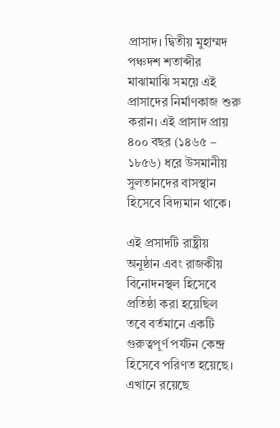প্রাসাদ। দ্বিতীয় মুহাম্মদ পঞ্চদশ শতাব্দীর মাঝামাঝি সময়ে এই প্রাসাদের নির্মাণকাজ শুরু করান। এই প্রাসাদ প্রায় ৪০০ বছর (১৪৬৫ – ১৮৫৬) ধরে উসমানীয় সুলতানদের বাসস্থান হিসেবে বিদ্যমান থাকে।

এই প্রসাদটি রাষ্ট্রীয় অনুষ্ঠান এবং রাজকীয় বিনোদনস্থল হিসেবে প্রতিষ্ঠা করা হয়েছিল তবে বর্তমানে একটি গুরুত্বপূর্ণ পর্যটন কেন্দ্র হিসেবে পরিণত হয়েছে। এখানে রয়েছে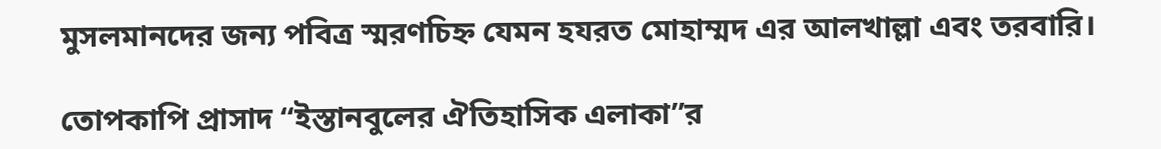মুসলমানদের জন্য পবিত্র স্মরণচিহ্ন যেমন হযরত মোহাম্মদ এর আলখাল্লা এবং তরবারি।

তোপকাপি প্রাসাদ “ইস্তানবুলের ঐতিহাসিক এলাকা”র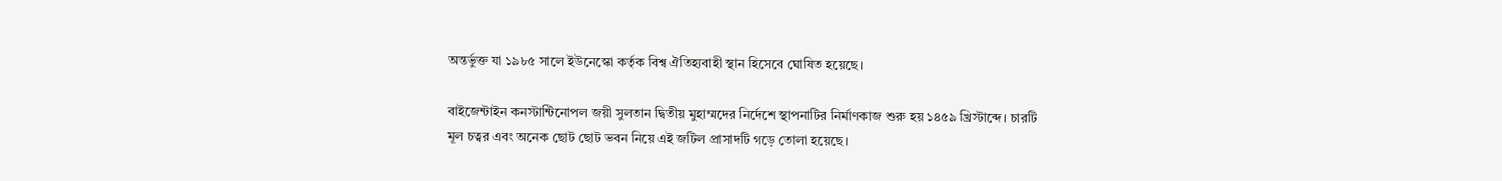অন্তর্ভুক্ত যা ১৯৮৫ সালে ইউনেস্কো কর্তৃক বিশ্ব ঐতিহ্যবাহী স্থান হিসেবে ঘোষিত হয়েছে।

বাইজেন্টাইন কনস্টান্টিনোপল জয়ী সুলতান দ্বিতীয় মুহাম্মদের নির্দেশে স্থাপনাটির নির্মাণকাজ শুরু হয় ১৪৫৯ খ্রিস্টাব্দে। চারটি মূল চত্বর এবং অনেক ছোট ছোট ভবন নিয়ে এই জটিল প্রাসাদটি গড়ে তোলা হয়েছে।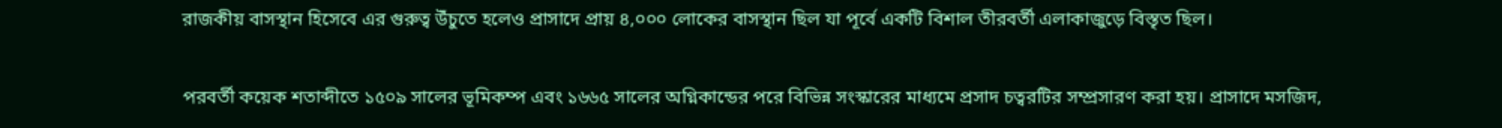রাজকীয় বাসস্থান হিসেবে এর গুরুত্ব উঁচুতে হলেও প্রাসাদে প্রায় ৪,০০০ লোকের বাসস্থান ছিল যা পূর্বে একটি বিশাল তীরবর্তী এলাকাজুড়ে বিস্তৃত ছিল।

পরবর্তী কয়েক শতাব্দীতে ১৫০৯ সালের ভূমিকম্প এবং ১৬৬৫ সালের অগ্নিকান্ডের পরে বিভিন্ন সংস্কারের মাধ্যমে প্রসাদ চত্বরটির সম্প্রসারণ করা হয়। প্রাসাদে মসজিদ,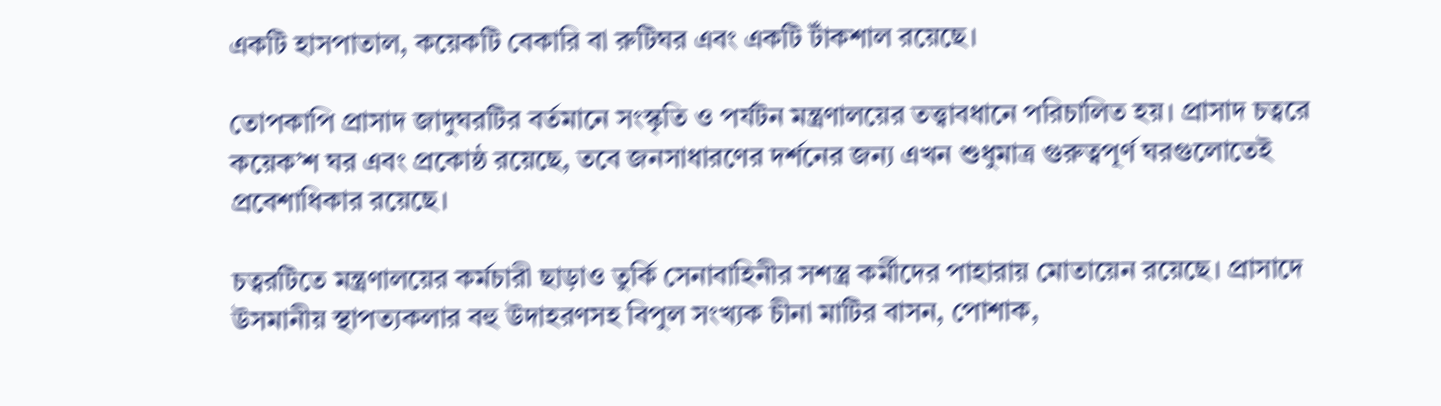একটি হাসপাতাল, কয়েকটি বেকারি বা রুটিঘর এবং একটি টাঁকশাল রয়েছে।

তোপকাপি প্রাসাদ জাদুঘরটির বর্তমানে সংস্কৃতি ও পর্যটন মন্ত্রণালয়ের তত্ত্বাবধানে পরিচালিত হয়। প্রাসাদ চত্বরে কয়েক’শ ঘর এবং প্রকোষ্ঠ রয়েছে, তবে জনসাধারণের দর্শনের জন্য এখন শুধুমাত্র গুরুত্বপূর্ণ ঘরগুলোতেই প্রবেশাধিকার রয়েছে।

চত্বরটিতে মন্ত্রণালয়ের কর্মচারী ছাড়াও তুর্কি সেনাবাহিনীর সশস্ত্র কর্মীদের পাহারায় মোতায়েন রয়েছে। প্রাসাদে উসমানীয় স্থাপত্যকলার বহু উদাহরণসহ বিপুল সংখ্যক চীনা মাটির বাসন, পোশাক,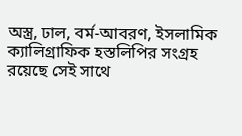অস্ত্র, ঢাল, বর্ম-আবরণ, ইসলামিক ক্যালিগ্রাফিক হস্তলিপির সংগ্রহ রয়েছে সেই সাথে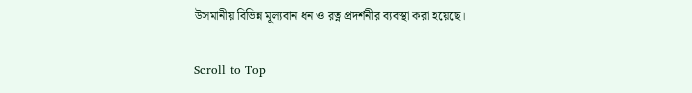উসমানীয় বিভিন্ন মূল্যবান ধন ও রত্ন প্রদর্শনীর ব্যবস্থা করা হয়েছে।

Scroll to Top